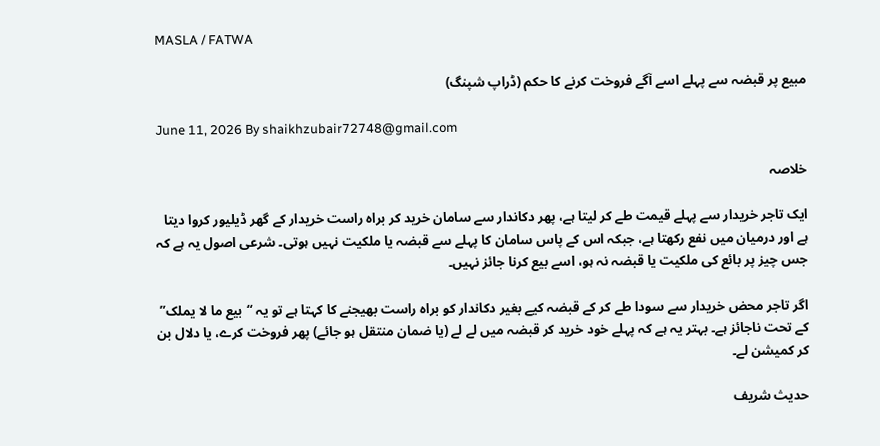MASLA / FATWA

مبیع پر قبضہ سے پہلے اسے آگے فروخت کرنے کا حکم (ڈراپ شپنگ)

June 11, 2026 By shaikhzubair72748@gmail.com

خلاصہ

ایک تاجر خریدار سے پہلے قیمت طے کر لیتا ہے، پھر دکاندار سے سامان خرید کر براہ راست خریدار کے گھر ڈیلیور کروا دیتا ہے اور درمیان میں نفع رکھتا ہے، جبکہ اس کے پاس سامان کا پہلے سے قبضہ یا ملکیت نہیں ہوتی۔ شرعی اصول یہ ہے کہ جس چیز پر بائع کی ملکیت یا قبضہ نہ ہو، اسے بیع کرنا جائز نہیں۔

اگر تاجر محض خریدار سے سودا طے کر کے قبضہ کیے بغیر دکاندار کو براہ راست بھیجنے کا کہتا ہے تو یہ “بیع ما لا یملک” کے تحت ناجائز ہے۔ بہتر یہ ہے کہ پہلے خود خرید کر قبضہ میں لے لے (یا ضمان منتقل ہو جائے) پھر فروخت کرے، یا دلال بن کر کمیشن لے۔

حدیث شریف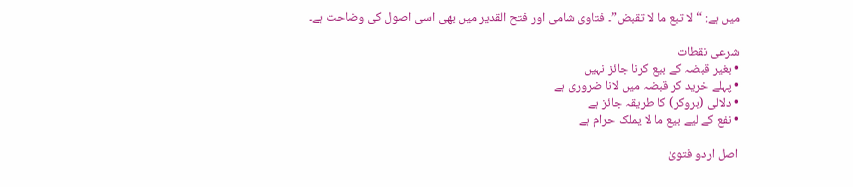میں ہے: “لا تبع ما لا تقبض”۔ فتاوی شامی اور فتح القدیر میں بھی اسی اصول کی وضاحت ہے۔

شرعی نقطات
• بغیر قبضہ کے بیع کرنا جائز نہیں
• پہلے خرید کر قبضہ میں لانا ضروری ہے
• دلالی (بروکر) کا طریقہ جائز ہے
• نفع کے لیے بیع ما لا یملک حرام ہے

اصل اردو فتویٰ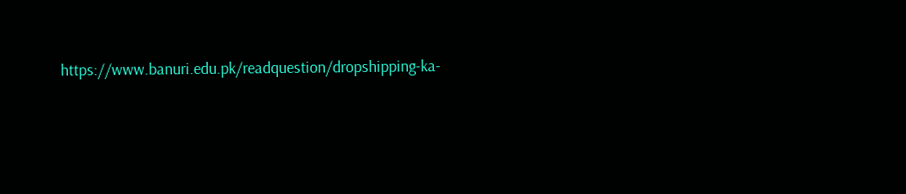https://www.banuri.edu.pk/readquestion/dropshipping-ka-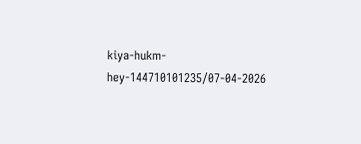kiya-hukm-hey-144710101235/07-04-2026